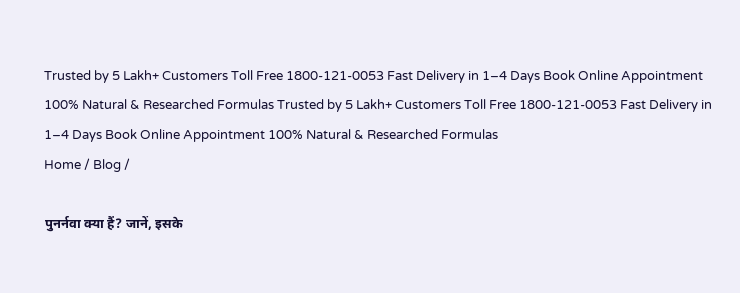Trusted by 5 Lakh+ Customers Toll Free 1800-121-0053 Fast Delivery in 1–4 Days Book Online Appointment 100% Natural & Researched Formulas Trusted by 5 Lakh+ Customers Toll Free 1800-121-0053 Fast Delivery in 1–4 Days Book Online Appointment 100% Natural & Researched Formulas
Home / Blog /

पुनर्नवा क्या हैं? जानें, इसके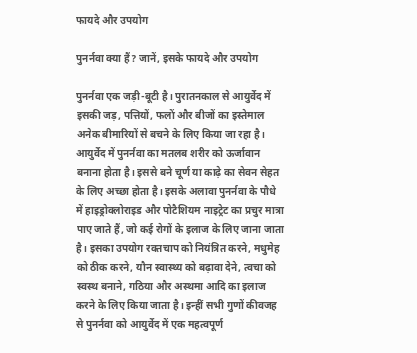फायदे और उपयोग

पुनर्नवा क्या हैं? जानें, इसके फायदे और उपयोग

पुनर्नवा एक जड़ी-बूटी है। पुरातनकाल से आयुर्वेद में इसकी जड़, पत्तियों, फलों और बीजों का इस्तेमाल अनेक बीमारियों से बचने के लिए किया जा रहा है। आयुर्वेद में पुनर्नवा का मतलब शरीर को ऊर्जावान बनाना होता है। इससे बने चूर्ण या काढ़े का सेवन सेहत के लिए अच्छा होता है। इसके अलावा पुनर्नवा के पौधे में हाइड्रोक्लोराइड और पोटैशियम नाइट्रेट का प्रचुर मात्रा पाए जाते हैं, जो कई रोगों के इलाज के लिए जाना जाता है। इसका उपयोग रक्‍तचाप को नियंत्रित करने, मधुमेह को ठीक करने, यौन स्‍वास्‍थ्‍य को बढ़ावा देने, त्वचा को स्वस्थ बनाने, गठिया और अस्‍थमा आदि का इलाज करने के लिए किया जाता है। इन्हीं सभी गुणों कीवजह से पुनर्नवा को आयुर्वेद में एक महत्वपूर्ण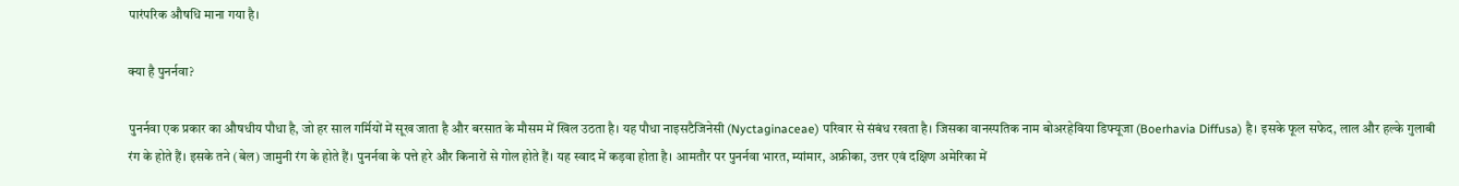पारंपरिक औषधि माना गया है।

क्या है पुनर्नवा?

पुनर्नवा एक प्रकार का औषधीय पौधा है, जो हर साल गर्मियों में सूख जाता है और बरसात के मौसम में खिल उठता है। यह पौधा नाइसटैजिनेसी (Nyctaginaceae) परिवार से संबंध रखता है। जिसका वानस्पतिक नाम बोअरहेविया डिफ्यूजा (Boerhavia Diffusa) है। इसके फूल सफेद, लाल और हल्के गुलाबी रंग के होते हैं। इसके तने (बेल) जामुनी रंग के होते हैं। पुनर्नवा के पत्ते हरे और किनारों से गोल होते हैं। यह स्वाद में कड़वा होता है। आमतौर पर पुनर्नवा भारत, म्यांमार, अफ्रीका, उत्तर एवं दक्षिण अमेरिका में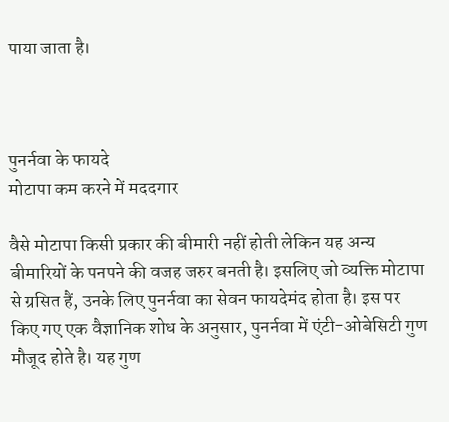पाया जाता है।



पुनर्नवा के फायदे
मोटापा कम करने में मददगार

वैसे मोटापा किसी प्रकार की बीमारी नहीं होती लेकिन यह अन्य बीमारियों के पनपने की वजह जरुर बनती है। इसलिए जो व्यक्ति मोटापा से ग्रसित हैं, उनके लिए पुनर्नवा का सेवन फायदेमंद होता है। इस पर किए गए एक वैज्ञानिक शोध के अनुसार, पुनर्नवा में एंटी-ओबेसिटी गुण मौजूद होते है। यह गुण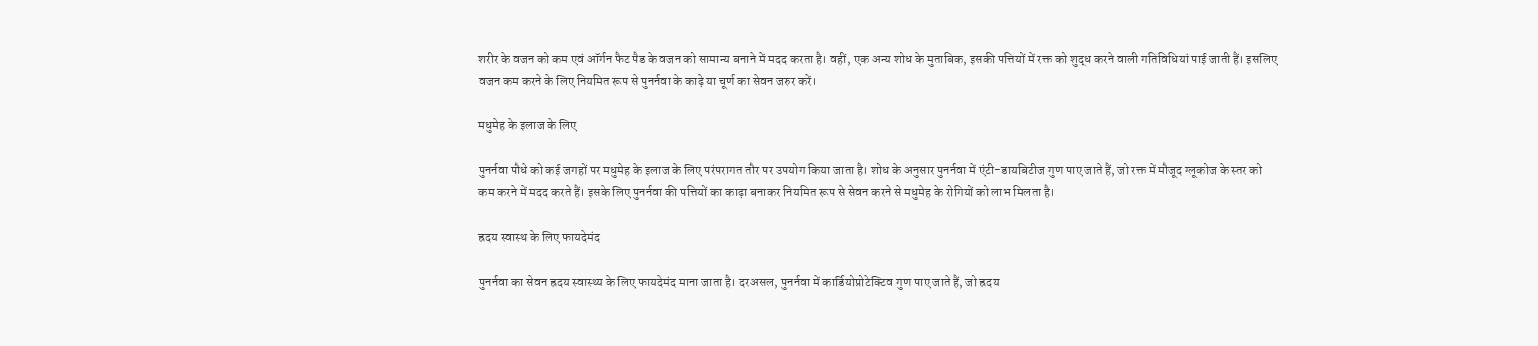शरीर के वजन को कम एवं ऑर्गन फैट पैड के वजन को सामान्य बनाने में मदद करता है। वहीं, एक अन्य शोध के मुताबिक, इसकी पत्तियों में रक्त को शुद्ध करने वाली गतिविधियां पाई जाती हैं। इसलिए वजन कम करने के लिए नियमित रूप से पुनर्नवा के काढ़े या चूर्ण का सेवन जरुर करें।

मधुमेह के इलाज के लिए

पुनर्नवा पौधे को कई जगहों पर मधुमेह के इलाज के लिए परंपरागत तौर पर उपयोग किया जाता है। शोध के अनुसार पुनर्नवा में एंटी-डायबिटीज गुण पाए जाते हैं, जो रक्त में मौजूद ग्लूकोज के स्तर को कम करने में मदद करते हैं। इसके लिए पुनर्नवा की पत्तियों का काढ़ा बनाकर नियमित रूप से सेवन करने से मधुमेह के रोगियों को लाभ मिलता है।

ह्रदय स्वास्थ के लिए फायदेमंद

पुनर्नवा का सेवन ह्रदय स्वास्थ्य के लिए फायदेमंद माना जाता है। दरअसल, पुनर्नवा में कार्डियोप्रोटेक्टिव गुण पाए जाते हैं, जो ह्रदय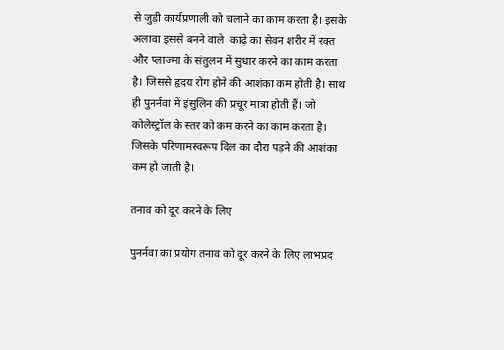से जुड़ी कार्यप्रणाली को चलाने का काम करता है। इसके अलावा इससे बनने वाले  काढ़े का सेवन शरीर में रक्त और प्लाज्मा के संतुलन में सुधार करने का काम करता है। जिससे हृदय रोग होने की आशंका कम होती है। साथ ही पुनर्नवा में इंसुलिन की प्रचूर मात्रा होती हैं। जो कोलेस्ट्रॉल के स्तर को कम करने का काम करता है। जिसके परिणामस्वरूप दिल का दौरा पड़ने की आशंका कम हो जाती है।

तनाव को दूर करने के लिए

पुनर्नवा का प्रयोग तनाव को दूर करने के लिए लाभप्रद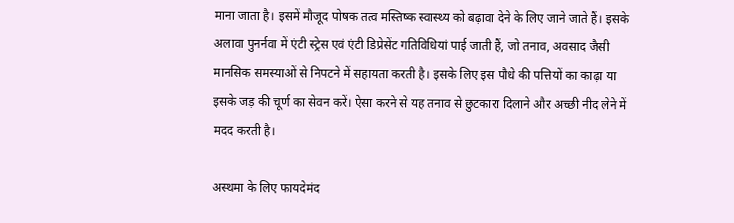माना जाता है। इसमें मौजूद पोषक तत्व मस्तिष्क स्वास्थ्य को बढ़ावा देने के लिए जाने जाते हैं। इसके अलावा पुनर्नवा में एंटी स्ट्रेस एवं एंटी डिप्रेसेंट गतिविधियां पाई जाती हैं, जो तनाव, अवसाद जैसी मानसिक समस्याओं से निपटने में सहायता करती है। इसके लिए इस पौधे की पत्तियों का काढ़ा या इसके जड़ की चूर्ण का सेवन करें। ऐसा करने से यह तनाव से छुटकारा दिलाने और अच्‍छी नीद लेने में मदद करती है।

अस्थमा के लिए फायदेमंद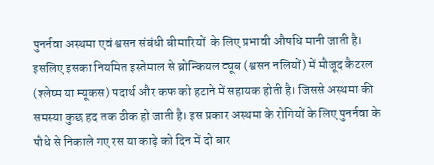पुनर्नवा अस्थमा एवं श्वसन संबंधी बीमारियों  के लिए प्रभावी औषधि मानी जाती है। इसलिए इसका नियमित इस्तेमाल से ब्रोन्कियल ट्यूब (श्वसन नलियों) में मौजूद कैटरल (श्‍लेष्‍म या म्यूकस) पदार्थ और कफ को हटाने में सहायक होती है। जिससे अस्थमा की समस्या कुछ हद तक ठीक हो जाती है। इस प्रकार अस्‍थमा के रोगियों के लिए पुनर्नवा के पौधे से निकाले गए रस या काढ़े को दिन में दो बार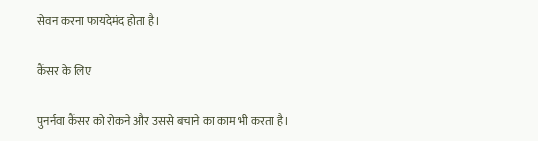सेवन करना फायदेमंद होता है।

कैंसर के लिए

पुनर्नवा कैंसर को रोकने और उससे बचाने का काम भी करता है।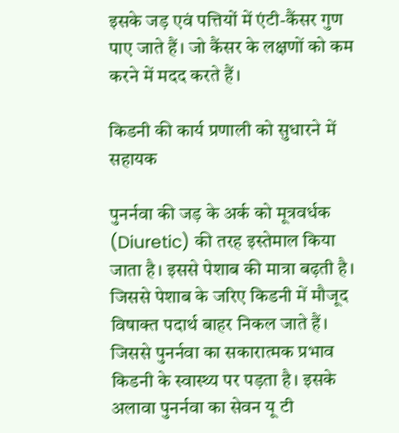इसके जड़ एवं पत्तियों में एंटी-कैंसर गुण पाए जाते हैं। जो कैंसर के लक्षणों को कम करने में मदद करते हैं।

किडनी की कार्य प्रणाली को सुधारने में सहायक

पुनर्नवा की जड़ के अर्क को मूत्रवर्धक (Diuretic) की तरह इस्तेमाल किया जाता है। इससे पेशाब की मात्रा बढ़ती है। जिससे पेशाब के जरिए किडनी में मौजूद विषाक्त पदार्थ बाहर निकल जाते हैं। जिससे पुनर्नवा का सकारात्मक प्रभाव किडनी के स्वास्थ्य पर पड़ता है। इसके अलावा पुनर्नवा का सेवन यू टी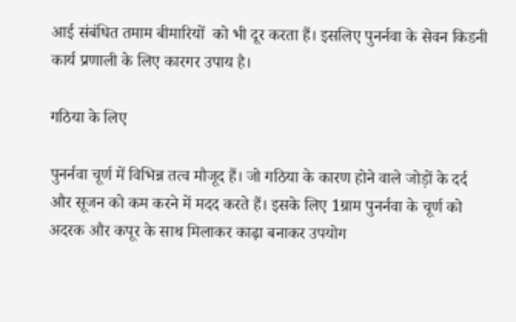आई संबंधित तमाम बीमारियों  को भी दूर करता हैं। इसलिए पुनर्नवा के सेवन किडनी कार्य प्रणाली के लिए कारगर उपाय है।

गठिया के लिए

पुनर्नवा चूर्ण में विभिन्न तत्व मौजूद हैं। जो गठिया के कारण होने वाले जोड़ों के दर्द और सूजन को कम करने में मदद करते हैं। इसके लिए 1ग्राम पुनर्नवा के चूर्ण को अदरक और कपूर के साथ मिलाकर काढ़ा बनाकर उपयोग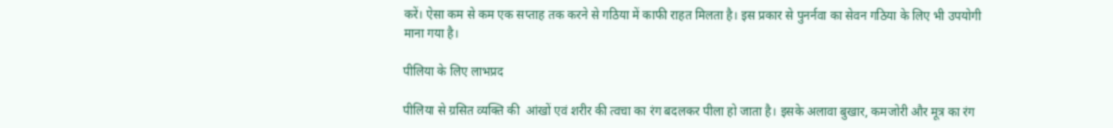करें। ऐसा कम से कम एक सप्ताह तक करने से गठिया में काफी राहत मिलता है। इस प्रकार से पुनर्नवा का सेवन गठिया के लिए भी उपयोगी माना गया है।

पीलिया के लिए लाभप्रद

पीलिया से ग्रसित व्यक्ति की  आंखों एवं शरीर की त्वचा का रंग बदलकर पीला हो जाता है। इसके अलावा बुखार, कमजोरी और मूत्र का रंग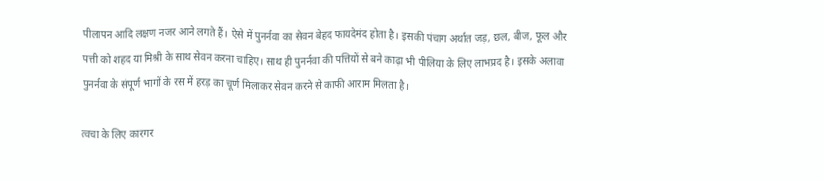पीलापन आदि लक्षण नजर आने लगते हैं। ऐसे में पुनर्नवा का सेवन बेहद फायदेमंद होता है। इसकी पंचाग अर्थात जड़, छल, बीज, फूल और पत्ती को शहद या मिश्री के साथ सेवन करना चाहिए। साथ ही पुनर्नवा की पत्तियों से बने काढ़ा भी पीलिया के लिए लाभप्रद है। इसके अलावा पुनर्नवा के संपूर्ण भागों के रस में हरड़ का चूर्ण मिलाकर सेवन करने से काफी आराम मिलता है।

त्वचा के लिए कारगर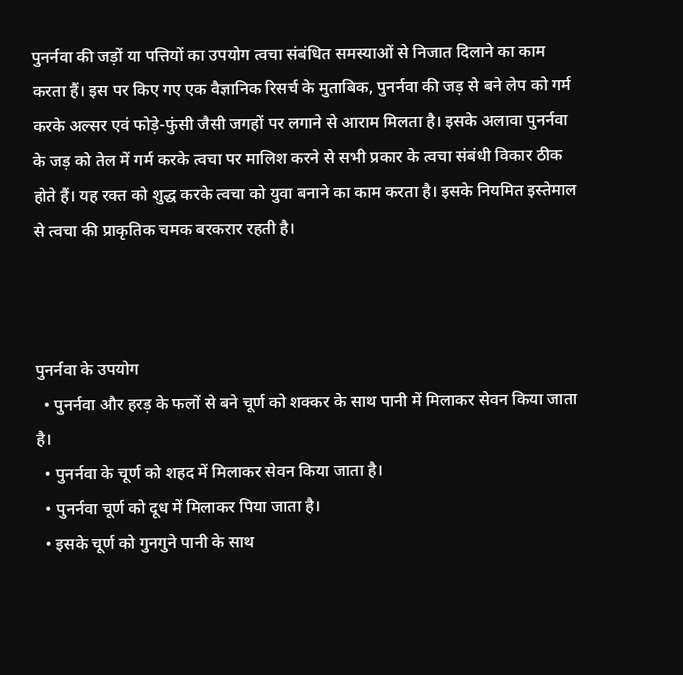पुनर्नवा की जड़ों या पत्तियों का उपयोग त्वचा संबंधित समस्याओं से निजात दिलाने का काम करता हैं। इस पर किए गए एक वैज्ञानिक रिसर्च के मुताबिक, पुनर्नवा की जड़ से बने लेप को गर्म करके अल्सर एवं फोड़े-फुंसी जैसी जगहों पर लगाने से आराम मिलता है। इसके अलावा पुनर्नवा के जड़ को तेल में गर्म करके त्वचा पर मालिश करने से सभी प्रकार के त्वचा संबंधी विकार ठीक होते हैं। यह रक्त को शुद्ध करके त्वचा को युवा बनाने का काम करता है। इसके नियमित इस्तेमाल से त्वचा की प्राकृतिक चमक बरकरार रहती है।



पुनर्नवा के उपयोग
  • पुनर्नवा और हरड़ के फलों से बने चूर्ण को शक्कर के साथ पानी में मिलाकर सेवन किया जाता है।
  • पुनर्नवा के चूर्ण को शहद में मिलाकर सेवन किया जाता है।
  • पुनर्नवा चूर्ण को दूध में मिलाकर पिया जाता है।
  • इसके चूर्ण को गुनगुने पानी के साथ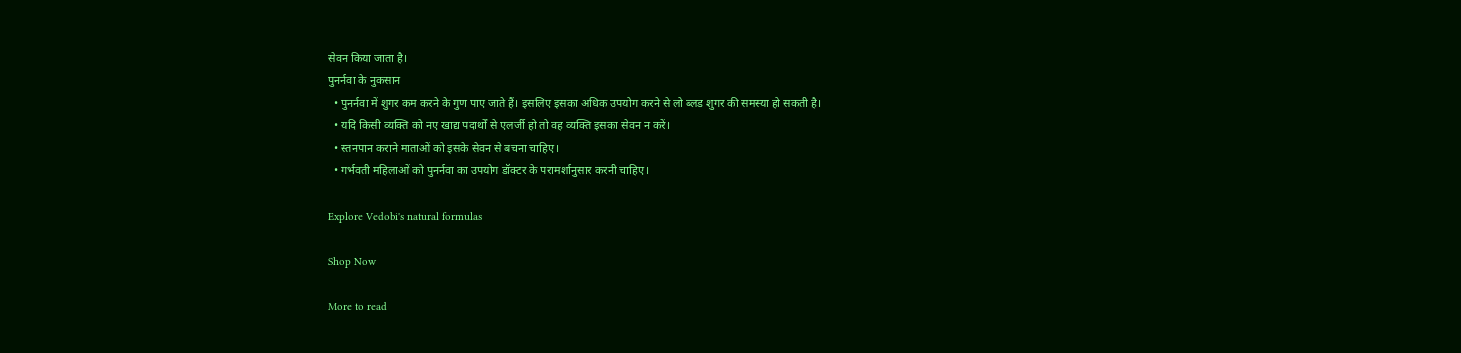सेवन किया जाता है।
पुनर्नवा के नुकसान
  • पुनर्नवा में शुगर कम करने के गुण पाए जाते हैं। इसलिए इसका अधिक उपयोग करने से लो ब्लड शुगर की समस्या हो सकती है।
  • यदि किसी व्यक्ति को नए खाद्य पदार्थों से एलर्जी हो तो वह व्यक्ति इसका सेवन न करें।
  • स्तनपान कराने माताओं को इसके सेवन से बचना चाहिए।
  • गर्भवती महिलाओं को पुनर्नवा का उपयोग डॉक्टर के परामर्शानुसार करनी चाहिए।

Explore Vedobi's natural formulas

Shop Now

More to read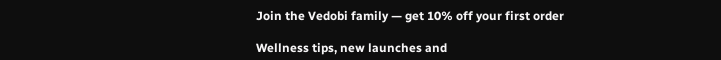Join the Vedobi family — get 10% off your first order

Wellness tips, new launches and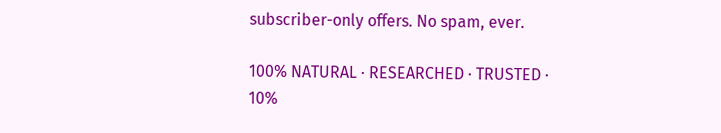subscriber-only offers. No spam, ever.

100% NATURAL · RESEARCHED · TRUSTED ·
10%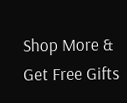Shop More & Get Free Gifts